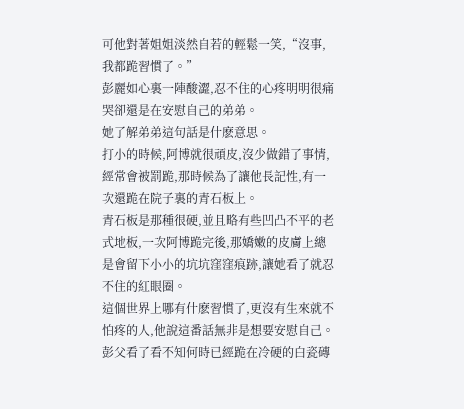可他對著姐姐淡然自若的輕鬆一笑,“沒事,我都跪習慣了。”
彭麗如心裏一陣酸澀,忍不住的心疼明明很痛哭卻還是在安慰自己的弟弟。
她了解弟弟這句話是什麽意思。
打小的時候,阿博就很頑皮,沒少做錯了事情,經常會被罰跪,那時候為了讓他長記性,有一次還跪在院子裏的青石板上。
青石板是那種很硬,並且略有些凹凸不平的老式地板,一次阿博跪完後,那嬌嫩的皮膚上總是會留下小小的坑坑窪窪痕跡,讓她看了就忍不住的紅眼圈。
這個世界上哪有什麽習慣了,更沒有生來就不怕疼的人,他說這番話無非是想要安慰自己。
彭父看了看不知何時已經跪在冷硬的白瓷磚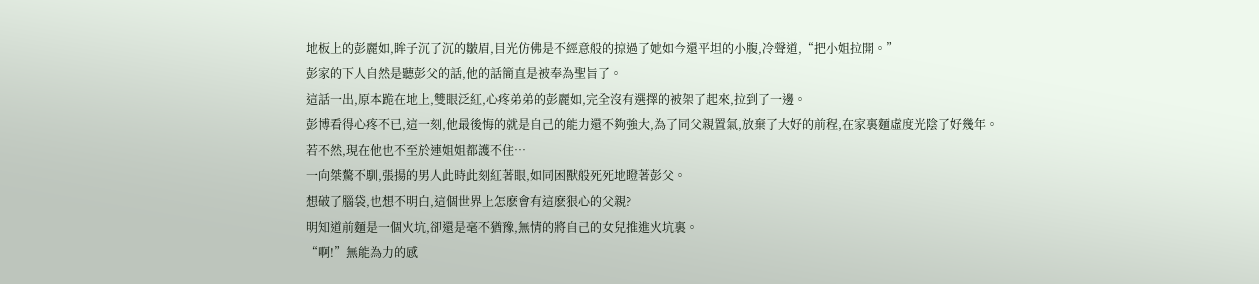地板上的彭麗如,眸子沉了沉的皺眉,目光仿佛是不經意般的掠過了她如今還平坦的小腹,冷聲道,“把小姐拉開。”
彭家的下人自然是聽彭父的話,他的話簡直是被奉為聖旨了。
這話一出,原本跪在地上,雙眼泛紅,心疼弟弟的彭麗如,完全沒有選擇的被架了起來,拉到了一邊。
彭博看得心疼不已,這一刻,他最後悔的就是自己的能力還不夠強大,為了同父親置氣,放棄了大好的前程,在家裏麵虛度光陰了好幾年。
若不然,現在他也不至於連姐姐都護不住…
一向桀驁不馴,張揚的男人此時此刻紅著眼,如同困獸般死死地瞪著彭父。
想破了腦袋,也想不明白,這個世界上怎麽會有這麽狠心的父親?
明知道前麵是一個火坑,卻還是毫不猶豫,無情的將自己的女兒推進火坑裏。
“啊!”無能為力的感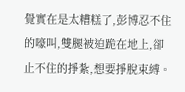覺實在是太糟糕了,彭博忍不住的嚎叫,雙腿被迫跪在地上,卻止不住的掙紮,想要掙脫束縛。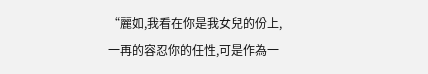“麗如,我看在你是我女兒的份上,一再的容忍你的任性,可是作為一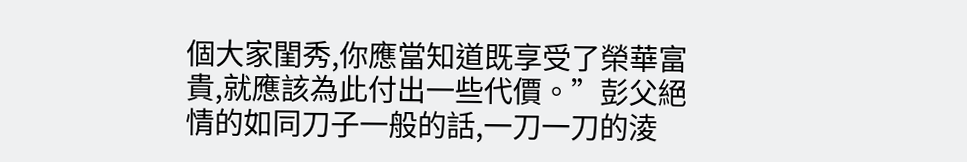個大家閨秀,你應當知道既享受了榮華富貴,就應該為此付出一些代價。”彭父絕情的如同刀子一般的話,一刀一刀的淩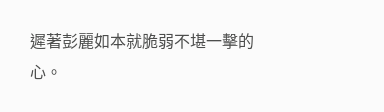遲著彭麗如本就脆弱不堪一擊的心。